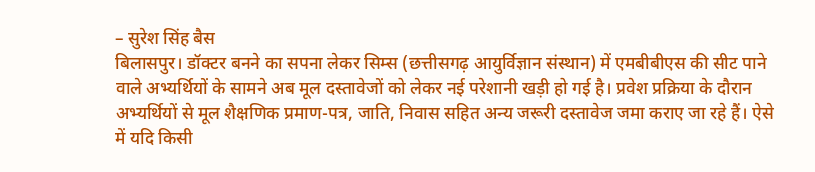– सुरेश सिंह बैस
बिलासपुर। डॉक्टर बनने का सपना लेकर सिम्स (छत्तीसगढ़ आयुर्विज्ञान संस्थान) में एमबीबीएस की सीट पाने वाले अभ्यर्थियों के सामने अब मूल दस्तावेजों को लेकर नई परेशानी खड़ी हो गई है। प्रवेश प्रक्रिया के दौरान अभ्यर्थियों से मूल शैक्षणिक प्रमाण-पत्र, जाति, निवास सहित अन्य जरूरी दस्तावेज जमा कराए जा रहे हैं। ऐसे में यदि किसी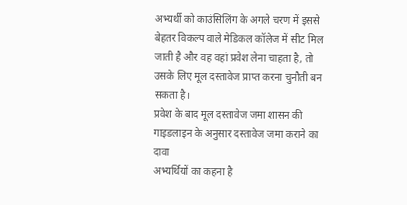अभ्यर्थी को काउंसिलिंग के अगले चरण में इससे बेहतर विकल्प वाले मेडिकल कॉलेज में सीट मिल जाती है और वह वहां प्रवेश लेना चाहता है, तो उसके लिए मूल दस्तावेज प्राप्त करना चुनौती बन सकता है।
प्रवेश के बाद मूल दस्तावेज जमा शासन की गाइडलाइन के अनुसार दस्तावेज जमा कराने का दावा
अभ्यर्थियों का कहना है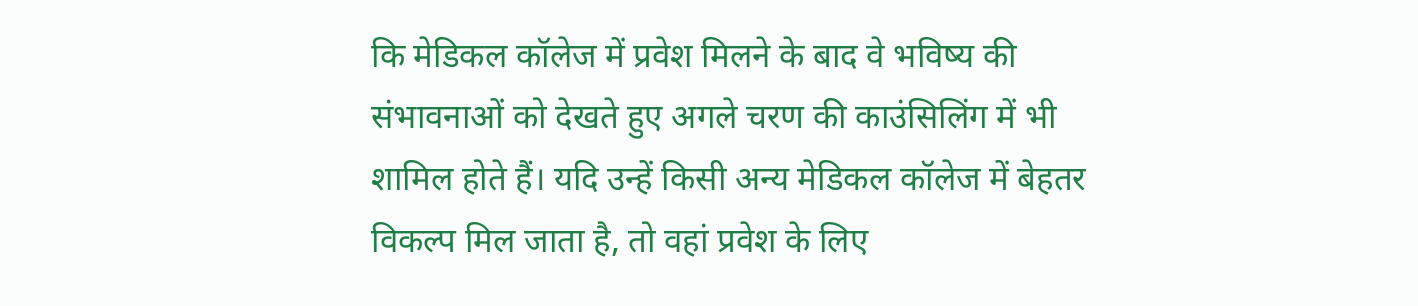कि मेडिकल कॉलेज में प्रवेश मिलने के बाद वे भविष्य की संभावनाओं को देखते हुए अगले चरण की काउंसिलिंग में भी शामिल होते हैं। यदि उन्हें किसी अन्य मेडिकल कॉलेज में बेहतर विकल्प मिल जाता है, तो वहां प्रवेश के लिए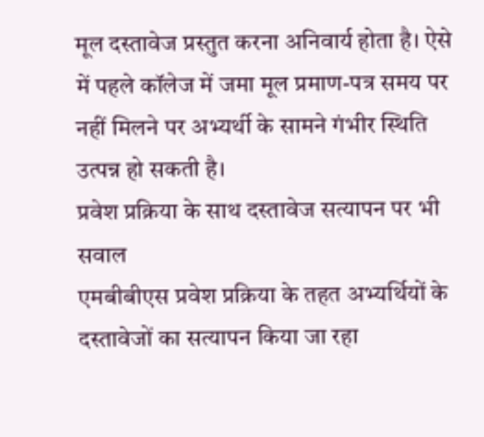मूल दस्तावेज प्रस्तुत करना अनिवार्य होता है। ऐसे में पहले कॉलेज में जमा मूल प्रमाण-पत्र समय पर नहीं मिलने पर अभ्यर्थी के सामने गंभीर स्थिति उत्पन्न हो सकती है।
प्रवेश प्रक्रिया के साथ दस्तावेज सत्यापन पर भी सवाल
एमबीबीएस प्रवेश प्रक्रिया के तहत अभ्यर्थियों के दस्तावेजों का सत्यापन किया जा रहा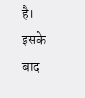है। इसके बाद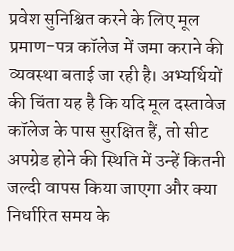प्रवेश सुनिश्चित करने के लिए मूल प्रमाण-पत्र कॉलेज में जमा कराने की व्यवस्था बताई जा रही है। अभ्यर्थियों की चिंता यह है कि यदि मूल दस्तावेज कॉलेज के पास सुरक्षित हैं, तो सीट अपग्रेड होने की स्थिति में उन्हें कितनी जल्दी वापस किया जाएगा और क्या निर्धारित समय के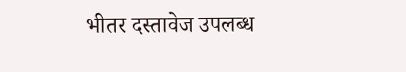भीतर दस्तावेज उपलब्ध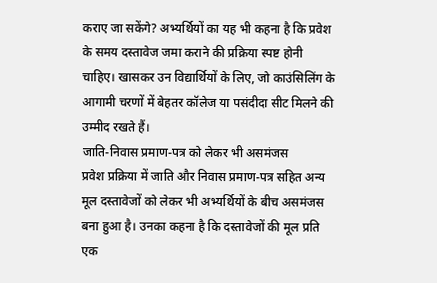कराए जा सकेंगे? अभ्यर्थियों का यह भी कहना है कि प्रवेश के समय दस्तावेज जमा कराने की प्रक्रिया स्पष्ट होनी चाहिए। खासकर उन विद्यार्थियों के लिए, जो काउंसिलिंग के आगामी चरणों में बेहतर कॉलेज या पसंदीदा सीट मिलने की उम्मीद रखते हैं।
जाति-निवास प्रमाण-पत्र को लेकर भी असमंजस
प्रवेश प्रक्रिया में जाति और निवास प्रमाण-पत्र सहित अन्य मूल दस्तावेजों को लेकर भी अभ्यर्थियों के बीच असमंजस बना हुआ है। उनका कहना है कि दस्तावेजों की मूल प्रति एक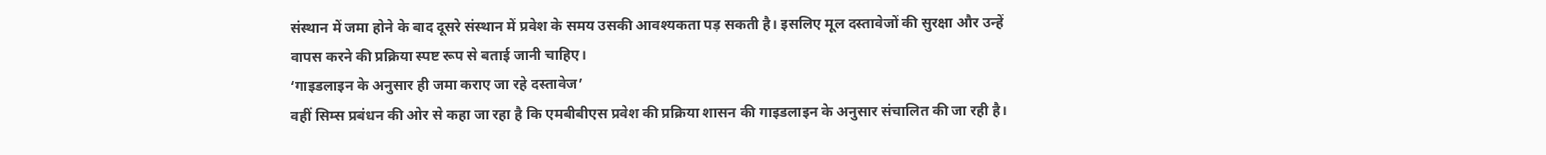संस्थान में जमा होने के बाद दूसरे संस्थान में प्रवेश के समय उसकी आवश्यकता पड़ सकती है। इसलिए मूल दस्तावेजों की सुरक्षा और उन्हें वापस करने की प्रक्रिया स्पष्ट रूप से बताई जानी चाहिए।
‘गाइडलाइन के अनुसार ही जमा कराए जा रहे दस्तावेज’
वहीं सिम्स प्रबंधन की ओर से कहा जा रहा है कि एमबीबीएस प्रवेश की प्रक्रिया शासन की गाइडलाइन के अनुसार संचालित की जा रही है।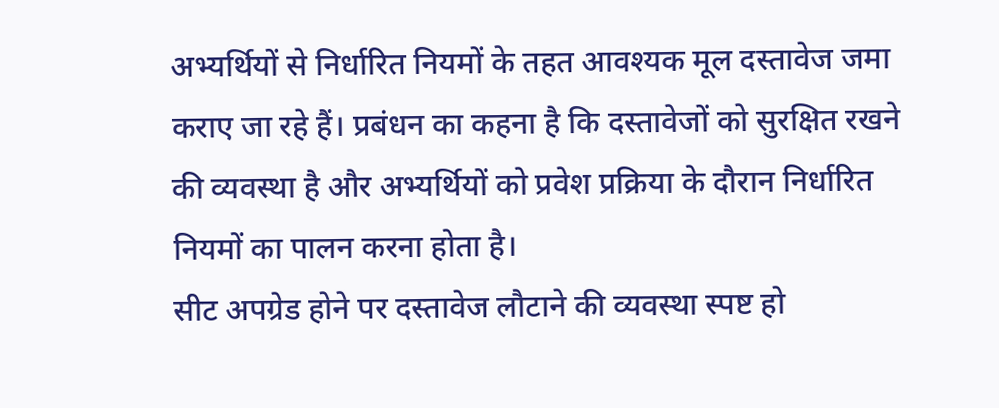अभ्यर्थियों से निर्धारित नियमों के तहत आवश्यक मूल दस्तावेज जमा कराए जा रहे हैं। प्रबंधन का कहना है कि दस्तावेजों को सुरक्षित रखने की व्यवस्था है और अभ्यर्थियों को प्रवेश प्रक्रिया के दौरान निर्धारित नियमों का पालन करना होता है।
सीट अपग्रेड होने पर दस्तावेज लौटाने की व्यवस्था स्पष्ट हो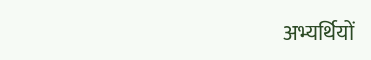अभ्यर्थियों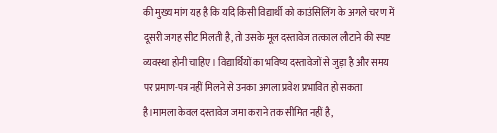की मुख्य मांग यह है कि यदि किसी विद्यार्थी को काउंसिलिंग के अगले चरण में दूसरी जगह सीट मिलती है, तो उसके मूल दस्तावेज तत्काल लौटाने की स्पष्ट व्यवस्था होनी चाहिए। विद्यार्थियों का भविष्य दस्तावेजों से जुड़ा है और समय पर प्रमाण-पत्र नहीं मिलने से उनका अगला प्रवेश प्रभावित हो सकता है।मामला केवल दस्तावेज जमा कराने तक सीमित नहीं है,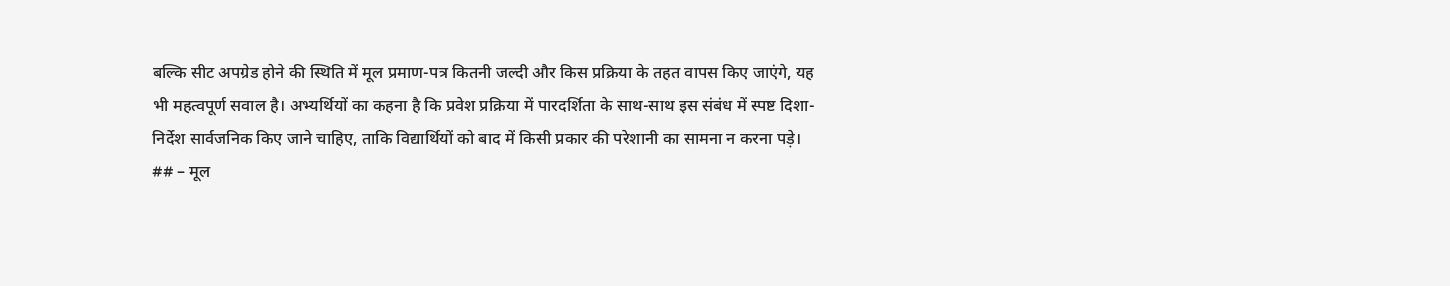बल्कि सीट अपग्रेड होने की स्थिति में मूल प्रमाण-पत्र कितनी जल्दी और किस प्रक्रिया के तहत वापस किए जाएंगे, यह भी महत्वपूर्ण सवाल है। अभ्यर्थियों का कहना है कि प्रवेश प्रक्रिया में पारदर्शिता के साथ-साथ इस संबंध में स्पष्ट दिशा-निर्देश सार्वजनिक किए जाने चाहिए, ताकि विद्यार्थियों को बाद में किसी प्रकार की परेशानी का सामना न करना पड़े।
## – मूल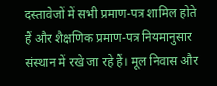दस्तावेजों में सभी प्रमाण-पत्र शामिल होते हैं और शैक्षणिक प्रमाण-पत्र नियमानुसार संस्थान में रखे जा रहे हैं। मूल निवास और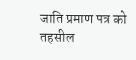जाति प्रमाण पत्र को तहसील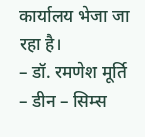कार्यालय भेजा जा रहा है।
– डॉ. रमणेश मूर्ति
– डीन – सिम्स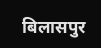बिलासपुर